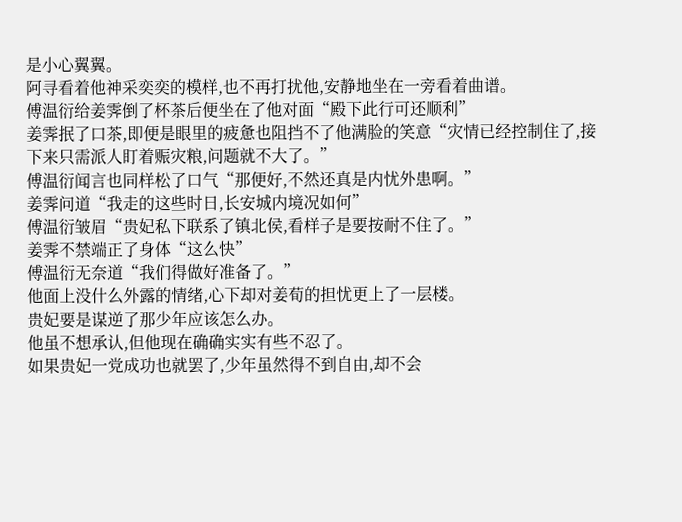是小心翼翼。
阿寻看着他神采奕奕的模样,也不再打扰他,安静地坐在一旁看着曲谱。
傅温衍给姜霁倒了杯茶后便坐在了他对面“殿下此行可还顺利”
姜霁抿了口茶,即便是眼里的疲惫也阻挡不了他满脸的笑意“灾情已经控制住了,接下来只需派人盯着赈灾粮,问题就不大了。”
傅温衍闻言也同样松了口气“那便好,不然还真是内忧外患啊。”
姜霁问道“我走的这些时日,长安城内境况如何”
傅温衍皱眉“贵妃私下联系了镇北侯,看样子是要按耐不住了。”
姜霁不禁端正了身体“这么快”
傅温衍无奈道“我们得做好准备了。”
他面上没什么外露的情绪,心下却对姜荀的担忧更上了一层楼。
贵妃要是谋逆了那少年应该怎么办。
他虽不想承认,但他现在确确实实有些不忍了。
如果贵妃一党成功也就罢了,少年虽然得不到自由,却不会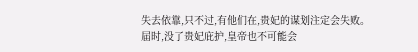失去依靠,只不过,有他们在,贵妃的谋划注定会失败。
届时,没了贵妃庇护,皇帝也不可能会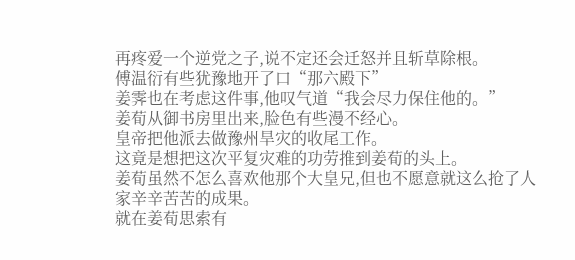再疼爱一个逆党之子,说不定还会迁怒并且斩草除根。
傅温衍有些犹豫地开了口“那六殿下”
姜霁也在考虑这件事,他叹气道“我会尽力保住他的。”
姜荀从御书房里出来,脸色有些漫不经心。
皇帝把他派去做豫州旱灾的收尾工作。
这竟是想把这次平复灾难的功劳推到姜荀的头上。
姜荀虽然不怎么喜欢他那个大皇兄,但也不愿意就这么抢了人家辛辛苦苦的成果。
就在姜荀思索有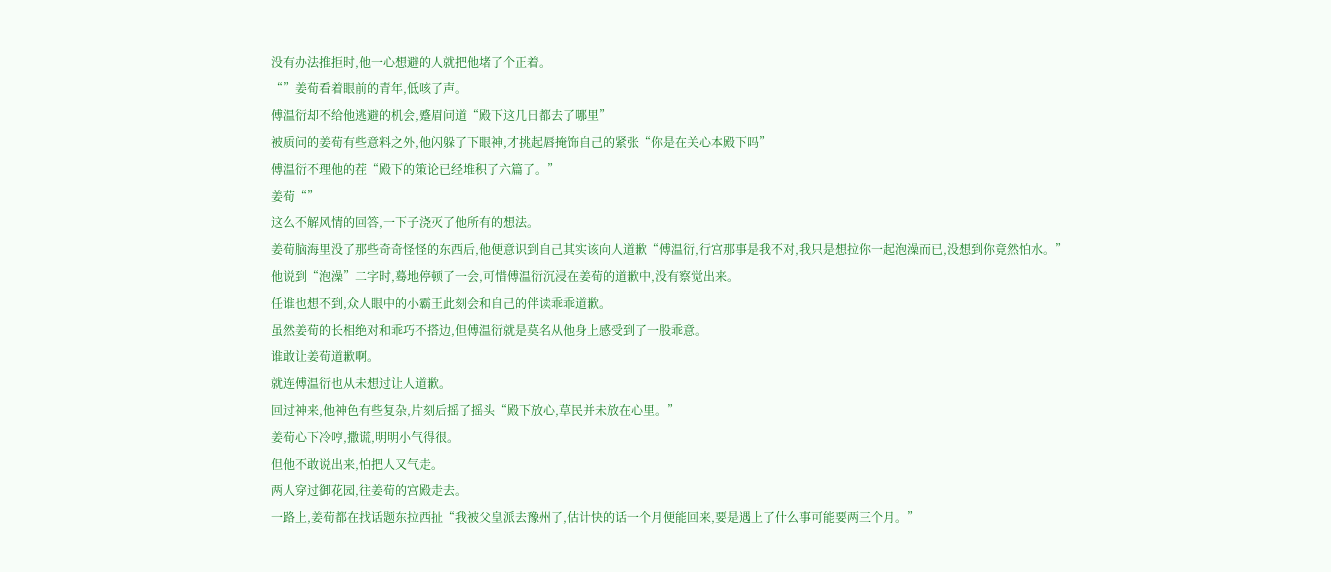没有办法推拒时,他一心想避的人就把他堵了个正着。
“”姜荀看着眼前的青年,低咳了声。
傅温衍却不给他逃避的机会,蹙眉问道“殿下这几日都去了哪里”
被质问的姜荀有些意料之外,他闪躲了下眼神,才挑起唇掩饰自己的紧张“你是在关心本殿下吗”
傅温衍不理他的茬“殿下的策论已经堆积了六篇了。”
姜荀“”
这么不解风情的回答,一下子浇灭了他所有的想法。
姜荀脑海里没了那些奇奇怪怪的东西后,他便意识到自己其实该向人道歉“傅温衍,行宫那事是我不对,我只是想拉你一起泡澡而已,没想到你竟然怕水。”
他说到“泡澡”二字时,蓦地停顿了一会,可惜傅温衍沉浸在姜荀的道歉中,没有察觉出来。
任谁也想不到,众人眼中的小霸王此刻会和自己的伴读乖乖道歉。
虽然姜荀的长相绝对和乖巧不搭边,但傅温衍就是莫名从他身上感受到了一股乖意。
谁敢让姜荀道歉啊。
就连傅温衍也从未想过让人道歉。
回过神来,他神色有些复杂,片刻后摇了摇头“殿下放心,草民并未放在心里。”
姜荀心下冷哼,撒谎,明明小气得很。
但他不敢说出来,怕把人又气走。
两人穿过御花园,往姜荀的宫殿走去。
一路上,姜荀都在找话题东拉西扯“我被父皇派去豫州了,估计快的话一个月便能回来,要是遇上了什么事可能要两三个月。”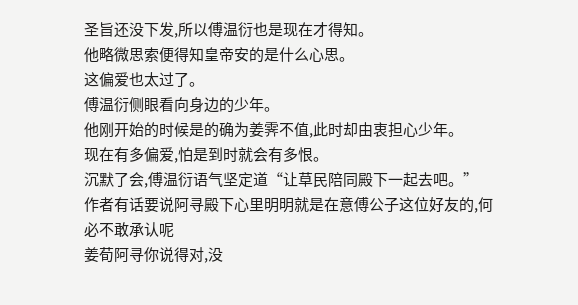圣旨还没下发,所以傅温衍也是现在才得知。
他略微思索便得知皇帝安的是什么心思。
这偏爱也太过了。
傅温衍侧眼看向身边的少年。
他刚开始的时候是的确为姜霁不值,此时却由衷担心少年。
现在有多偏爱,怕是到时就会有多恨。
沉默了会,傅温衍语气坚定道“让草民陪同殿下一起去吧。”
作者有话要说阿寻殿下心里明明就是在意傅公子这位好友的,何必不敢承认呢
姜荀阿寻你说得对,没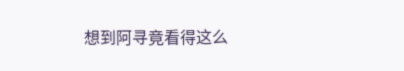想到阿寻竟看得这么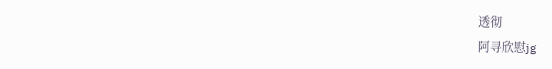透彻
阿寻欣慰jg